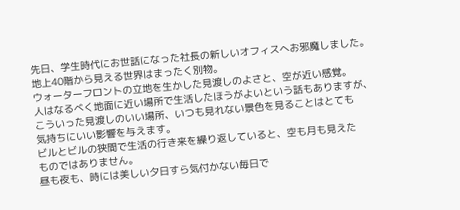先日、学生時代にお世話になった社長の新しいオフィスへお邪魔しました。
地上40階から見える世界はまったく別物。
ウォーターフロントの立地を生かした見渡しのよさと、空が近い感覚。
人はなるべく地面に近い場所で生活したほうがよいという話もありますが、
こういった見渡しのいい場所、いつも見れない景色を見ることはとても
気持ちにいい影響を与えます。
ビルとビルの狭間で生活の行き来を繰り返していると、空も月も見えた
ものではありません。
昼も夜も、時には美しい夕日すら気付かない毎日で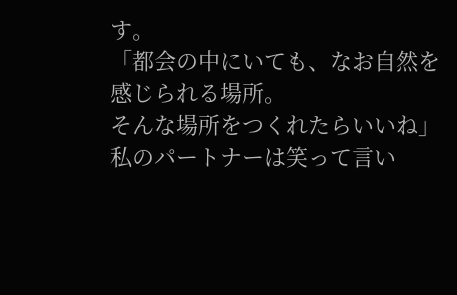す。
「都会の中にいても、なお自然を感じられる場所。
そんな場所をつくれたらいいね」
私のパートナーは笑って言い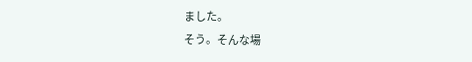ました。
そう。そんな場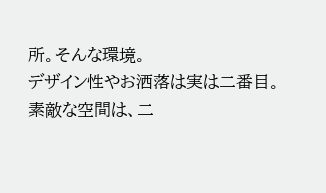所。そんな環境。
デザイン性やお洒落は実は二番目。
素敵な空間は、二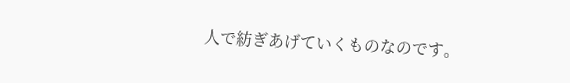人で紡ぎあげていくものなのです。